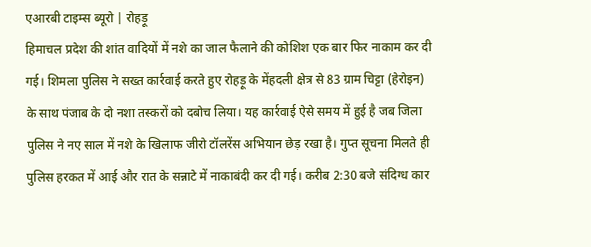एआरबी टाइम्स ब्यूरो | रोहड़ू
हिमाचल प्रदेश की शांत वादियों में नशे का जाल फैलाने की कोशिश एक बार फिर नाकाम कर दी गई। शिमला पुलिस ने सख्त कार्रवाई करते हुए रोहड़ू के मेंहदली क्षेत्र से 83 ग्राम चिट्टा (हेरोइन) के साथ पंजाब के दो नशा तस्करों को दबोच लिया। यह कार्रवाई ऐसे समय में हुई है जब जिला पुलिस ने नए साल में नशे के खिलाफ जीरो टॉलरेंस अभियान छेड़ रखा है। गुप्त सूचना मिलते ही पुलिस हरकत में आई और रात के सन्नाटे में नाकाबंदी कर दी गई। करीब 2:30 बजे संदिग्ध कार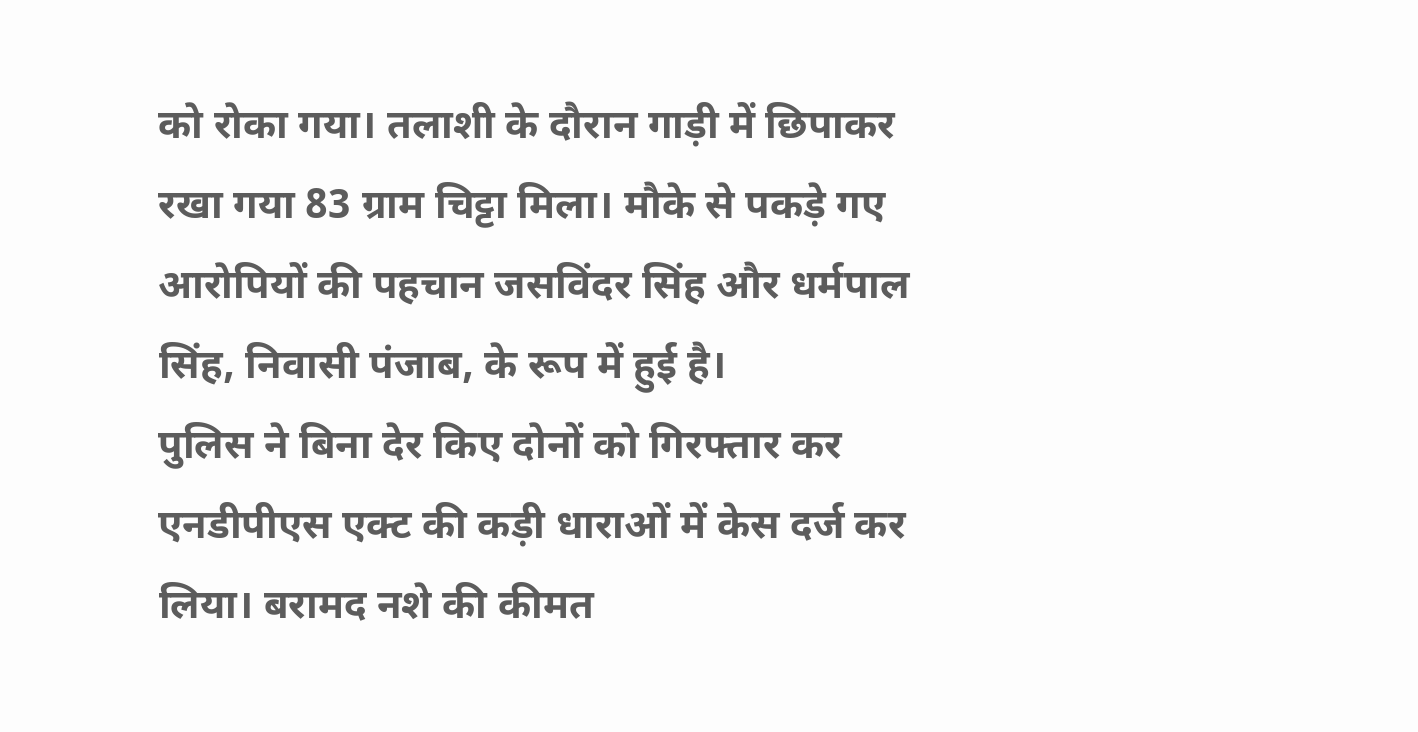को रोका गया। तलाशी के दौरान गाड़ी में छिपाकर रखा गया 83 ग्राम चिट्टा मिला। मौके से पकड़े गए आरोपियों की पहचान जसविंदर सिंह और धर्मपाल सिंह, निवासी पंजाब, के रूप में हुई है।
पुलिस ने बिना देर किए दोनों को गिरफ्तार कर एनडीपीएस एक्ट की कड़ी धाराओं में केस दर्ज कर लिया। बरामद नशे की कीमत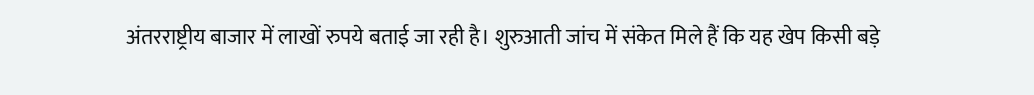अंतरराष्ट्रीय बाजार में लाखों रुपये बताई जा रही है। शुरुआती जांच में संकेत मिले हैं कि यह खेप किसी बड़े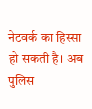नेटवर्क का हिस्सा हो सकती है। अब पुलिस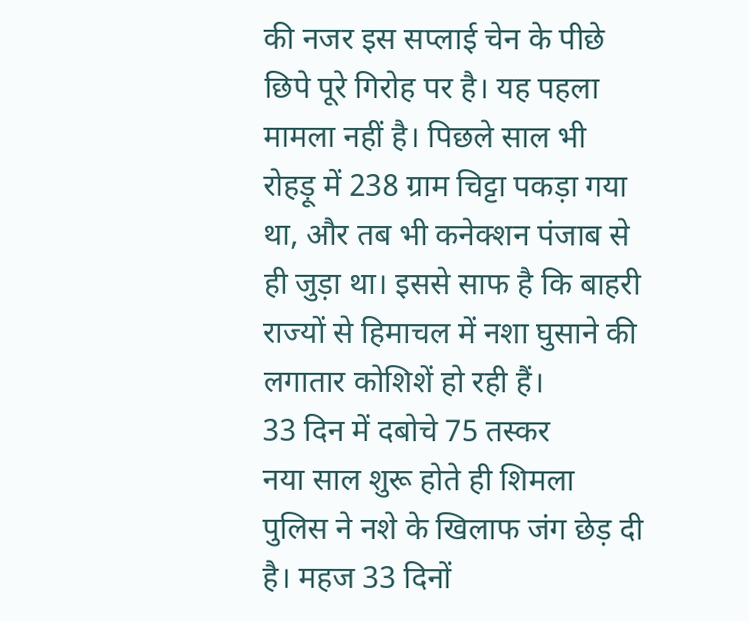की नजर इस सप्लाई चेन के पीछे छिपे पूरे गिरोह पर है। यह पहला मामला नहीं है। पिछले साल भी रोहड़ू में 238 ग्राम चिट्टा पकड़ा गया था, और तब भी कनेक्शन पंजाब से ही जुड़ा था। इससे साफ है कि बाहरी राज्यों से हिमाचल में नशा घुसाने की लगातार कोशिशें हो रही हैं।
33 दिन में दबोचे 75 तस्कर
नया साल शुरू होते ही शिमला पुलिस ने नशे के खिलाफ जंग छेड़ दी है। महज 33 दिनों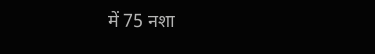में 75 नशा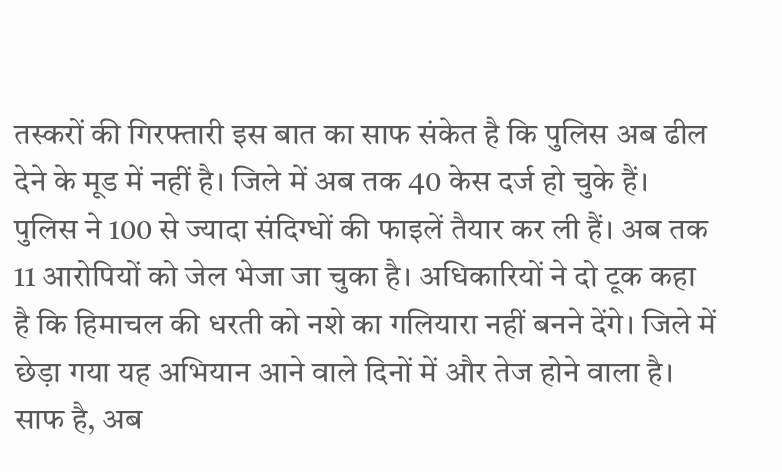तस्करों की गिरफ्तारी इस बात का साफ संकेत है कि पुलिस अब ढील देने के मूड में नहीं है। जिले में अब तक 40 केस दर्ज हो चुके हैं। पुलिस ने 100 से ज्यादा संदिग्धों की फाइलें तैयार कर ली हैं। अब तक 11 आरोपियों को जेल भेजा जा चुका है। अधिकारियों ने दो टूक कहा है कि हिमाचल की धरती को नशे का गलियारा नहीं बनने देंगे। जिले में छेड़ा गया यह अभियान आने वाले दिनों में और तेज होने वाला है। साफ है, अब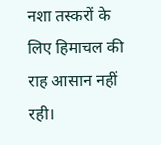नशा तस्करों के लिए हिमाचल की राह आसान नहीं रही।